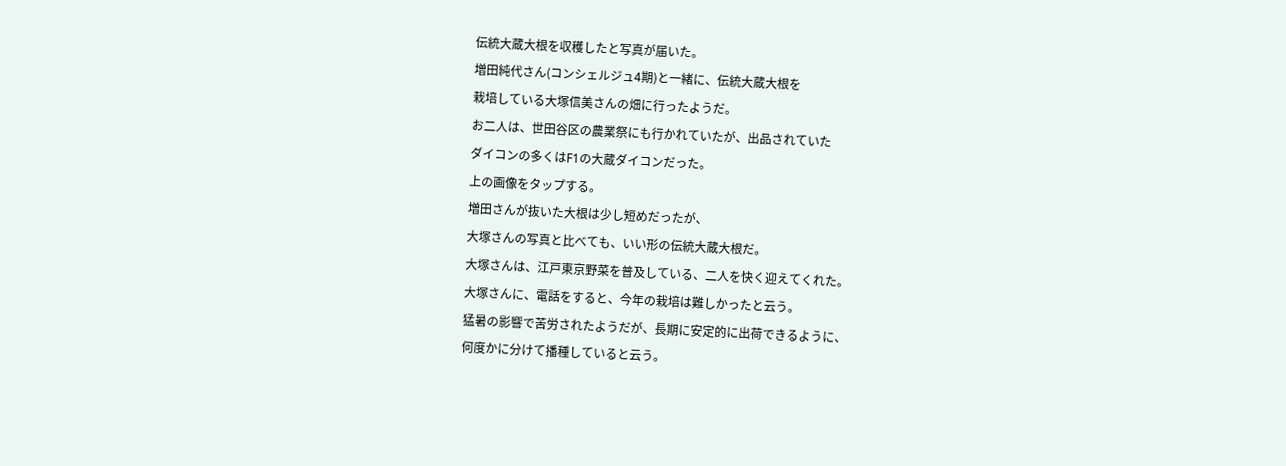伝統大蔵大根を収穫したと写真が届いた。
増田純代さん(コンシェルジュ4期)と一緒に、伝統大蔵大根を
栽培している大塚信美さんの畑に行ったようだ。
お二人は、世田谷区の農業祭にも行かれていたが、出品されていた
ダイコンの多くはF1の大蔵ダイコンだった。
上の画像をタップする。
増田さんが抜いた大根は少し短めだったが、
大塚さんの写真と比べても、いい形の伝統大蔵大根だ。
大塚さんは、江戸東京野菜を普及している、二人を快く迎えてくれた。
大塚さんに、電話をすると、今年の栽培は難しかったと云う。
猛暑の影響で苦労されたようだが、長期に安定的に出荷できるように、
何度かに分けて播種していると云う。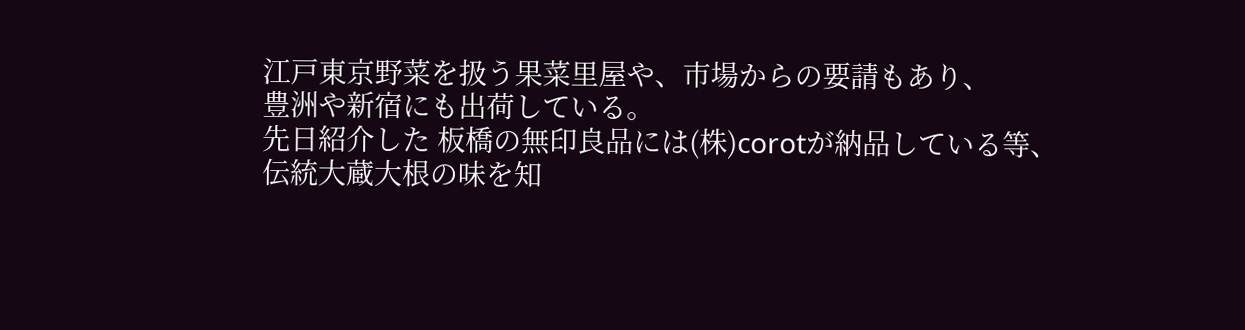江戸東京野菜を扱う果菜里屋や、市場からの要請もあり、
豊洲や新宿にも出荷している。
先日紹介した 板橋の無印良品には(株)corotが納品している等、
伝統大蔵大根の味を知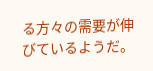る方々の需要が伸びているようだ。